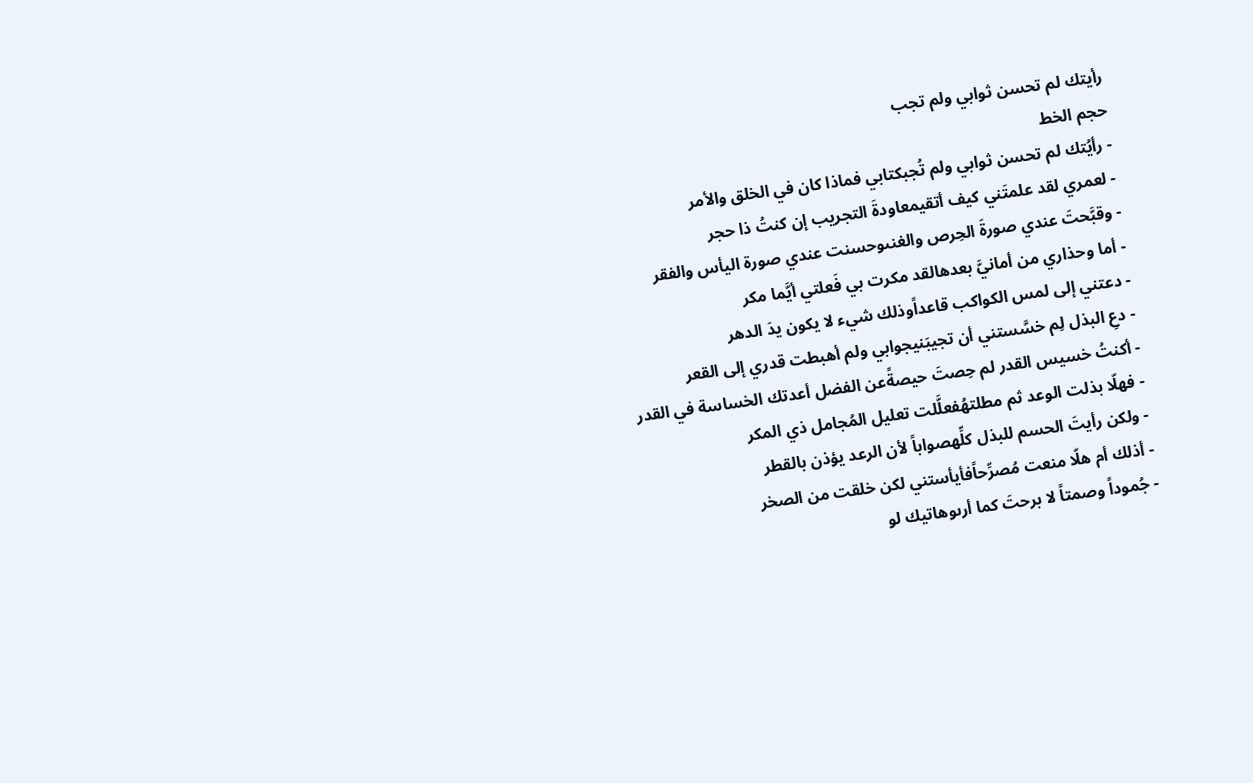رأيتك لم تحسن ثوابي ولم تجب
حجم الخط
- رأيُتك لم تحسن ثوابي ولم تُجبكتابي فماذا كان في الخلق والأمر
- لعمري لقد علمتَني كيف أتقيمعاودةَ التجريب إن كنتُ ذا حجر
- وقبَّحتَ عندي صورةَ الحِرص والغنىوحسنت عندي صورة اليأس والفقر
- أما وحذاري من أمانيَّ بعدهالقد مكرت بي فَعلتي أيَّما مكر
- دعتني إلى لمس الكواكب قاعداًوذلك شيء لا يكون يدَ الدهر
- دعِ البذل لِم خسَّستني أن تجيبَنيجوابي ولم أهبطت قدري إلى القعر
- أكنتُ خسيس القدر لم حِصتَ حيصةًعن الفضل أعدتك الخساسة في القدر
- فهلّا بذلت الوعد ثم مطلتهُفعلَّلت تعليل المُجامل ذي المكر
- ولكن رأيتَ الحسم للبذل كلِّهصواباً لأن الرعد يؤذن بالقطر
- أذلك أم هلّا منعت مُصرِّحاًفأيأستني لكن خلقت من الصخر
- جُموداً وصمتاً لا برحتَ كما أرىوهاتيك لو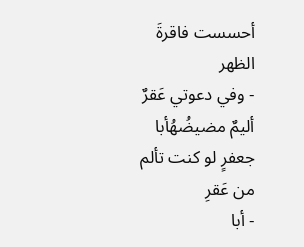أحسست فاقرةَ الظهر
- وفي دعوتي عَقرٌ أليمٌ مضيضُهُأبا جعفرٍ لو كنت تألم من عَقرِ
- أبا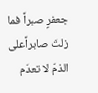جعفرٍ صبراً فما زلتَ صابراًعلى الذمّ لا تعدَم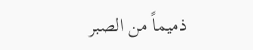ذميماً من الصبر